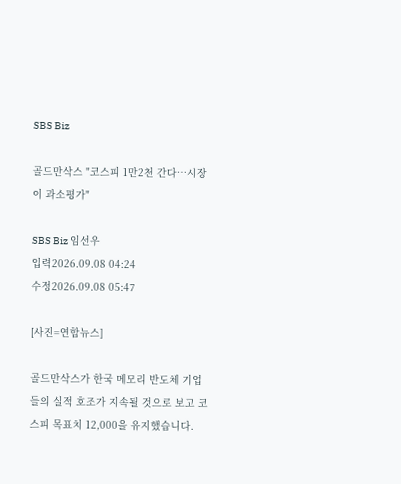SBS Biz

골드만삭스 "코스피 1만2천 간다…시장이 과소평가"

SBS Biz 임선우
입력2026.09.08 04:24
수정2026.09.08 05:47

[사진=연합뉴스]

골드만삭스가 한국 메모리 반도체 기업들의 실적 호조가 지속될 것으로 보고 코스피 목표치 12,000을 유지했습니다.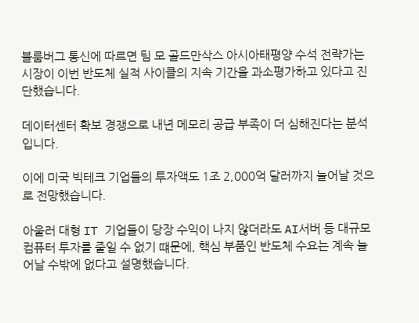블룸버그 통신에 따르면 팀 모 골드만삭스 아시아태평양 수석 전략가는 시장이 이번 반도체 실적 사이클의 지속 기간을 과소평가하고 있다고 진단했습니다.

데이터센터 확보 경쟁으로 내년 메모리 공급 부족이 더 심해진다는 분석입니다.

이에 미국 빅테크 기업들의 투자액도 1조 2,000억 달러까지 늘어날 것으로 전망했습니다.

아울러 대형 IT 기업들이 당장 수익이 나지 않더라도 AI서버 등 대규모 컴퓨터 투자를 줄일 수 없기 떄문에, 핵심 부품인 반도체 수요는 계속 늘어날 수밖에 없다고 설명했습니다.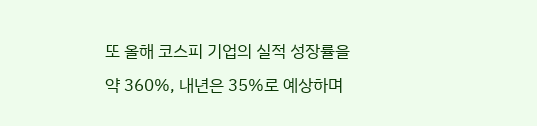또 올해 코스피 기업의 실적 성장률을 약 360%, 내년은 35%로 예상하며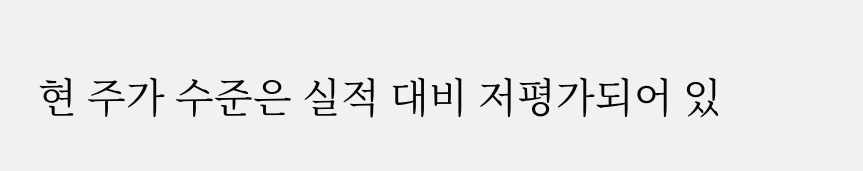현 주가 수준은 실적 대비 저평가되어 있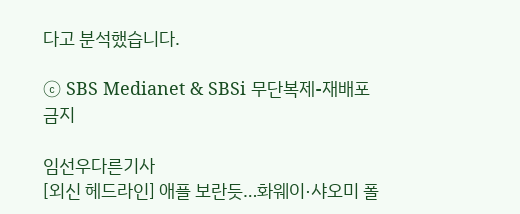다고 분석했습니다.

ⓒ SBS Medianet & SBSi 무단복제-재배포 금지

임선우다른기사
[외신 헤드라인] 애플 보란듯…화웨이·샤오미 폴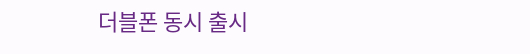더블폰 동시 출시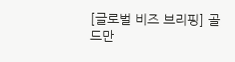[글로벌 비즈 브리핑] 골드만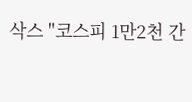삭스 "코스피 1만2천 간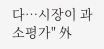다…시장이 과소평가" 外